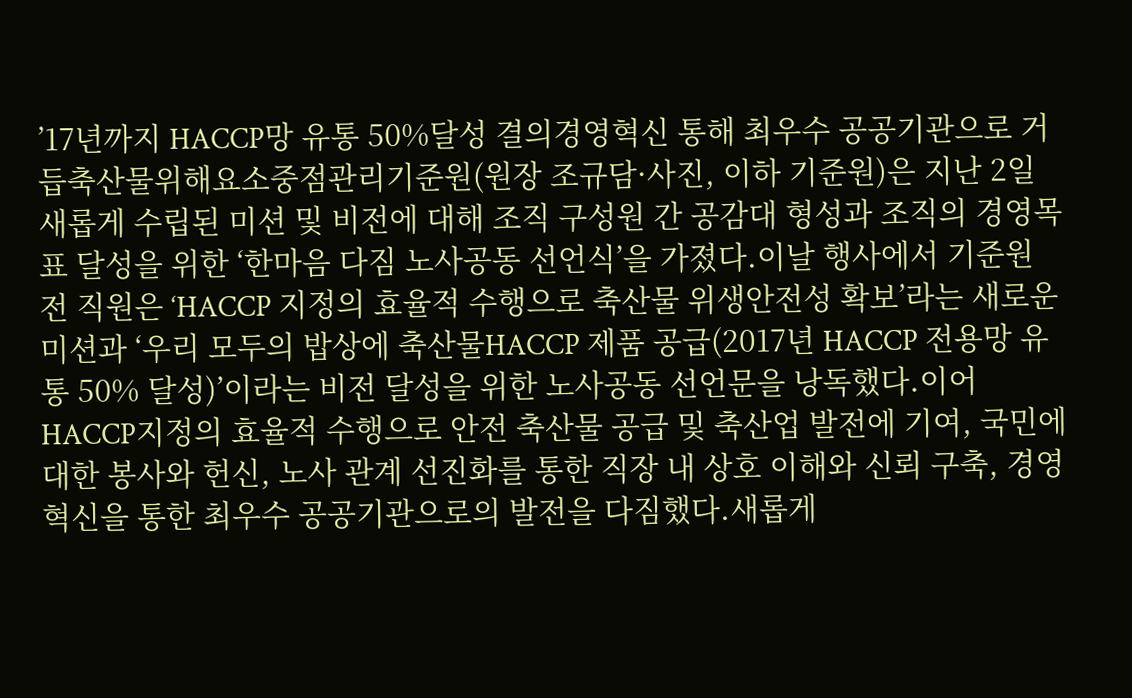’17년까지 HACCP망 유통 50%달성 결의경영혁신 통해 최우수 공공기관으로 거듭축산물위해요소중점관리기준원(원장 조규담·사진, 이하 기준원)은 지난 2일 새롭게 수립된 미션 및 비전에 대해 조직 구성원 간 공감대 형성과 조직의 경영목표 달성을 위한 ‘한마음 다짐 노사공동 선언식’을 가졌다.이날 행사에서 기준원 전 직원은 ‘HACCP 지정의 효율적 수행으로 축산물 위생안전성 확보’라는 새로운 미션과 ‘우리 모두의 밥상에 축산물HACCP 제품 공급(2017년 HACCP 전용망 유통 50% 달성)’이라는 비전 달성을 위한 노사공동 선언문을 낭독했다.이어 HACCP지정의 효율적 수행으로 안전 축산물 공급 및 축산업 발전에 기여, 국민에 대한 봉사와 헌신, 노사 관계 선진화를 통한 직장 내 상호 이해와 신뢰 구축, 경영혁신을 통한 최우수 공공기관으로의 발전을 다짐했다.새롭게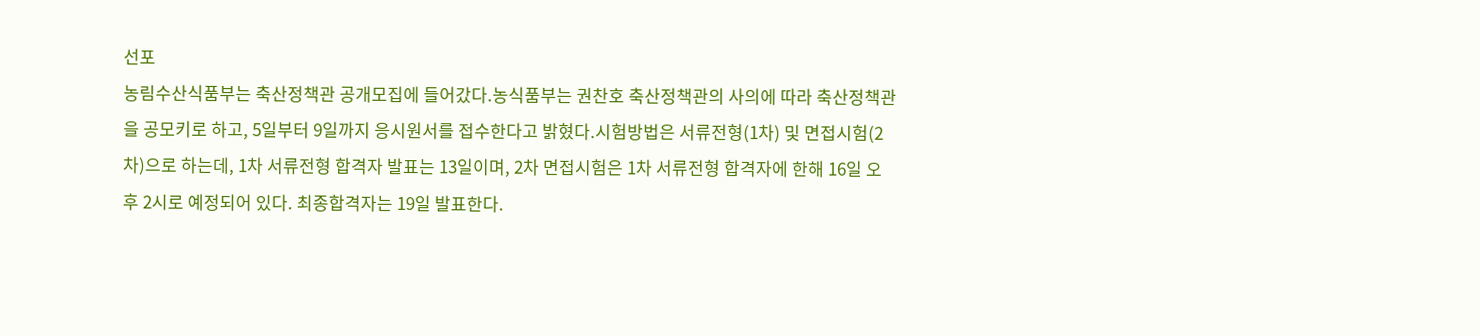선포
농림수산식품부는 축산정책관 공개모집에 들어갔다.농식품부는 권찬호 축산정책관의 사의에 따라 축산정책관을 공모키로 하고, 5일부터 9일까지 응시원서를 접수한다고 밝혔다.시험방법은 서류전형(1차) 및 면접시험(2차)으로 하는데, 1차 서류전형 합격자 발표는 13일이며, 2차 면접시험은 1차 서류전형 합격자에 한해 16일 오후 2시로 예정되어 있다. 최종합격자는 19일 발표한다.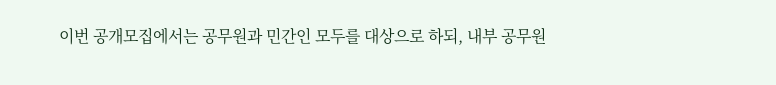이번 공개모집에서는 공무원과 민간인 모두를 대상으로 하되, 내부 공무원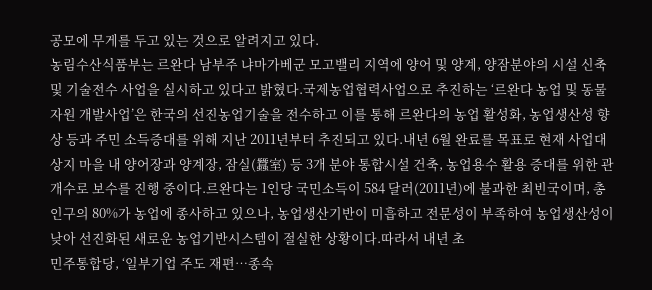공모에 무게를 두고 있는 것으로 알려지고 있다.
농림수산식품부는 르완다 남부주 냐마가베군 모고밸리 지역에 양어 및 양계, 양잠분야의 시설 신축 및 기술전수 사업을 실시하고 있다고 밝혔다.국제농업협력사업으로 추진하는 ‘르완다 농업 및 동물자원 개발사업’은 한국의 선진농업기술을 전수하고 이를 통해 르완다의 농업 활성화, 농업생산성 향상 등과 주민 소득증대를 위해 지난 2011년부터 추진되고 있다.내년 6월 완료를 목표로 현재 사업대상지 마을 내 양어장과 양계장, 잠실(蠶室) 등 3개 분야 통합시설 건축, 농업용수 활용 증대를 위한 관개수로 보수를 진행 중이다.르완다는 1인당 국민소득이 584 달러(2011년)에 불과한 최빈국이며, 총 인구의 80%가 농업에 종사하고 있으나, 농업생산기반이 미흡하고 전문성이 부족하여 농업생산성이 낮아 선진화된 새로운 농업기반시스템이 절실한 상황이다.따라서 내년 초
민주통합당, ‘일부기업 주도 재편…종속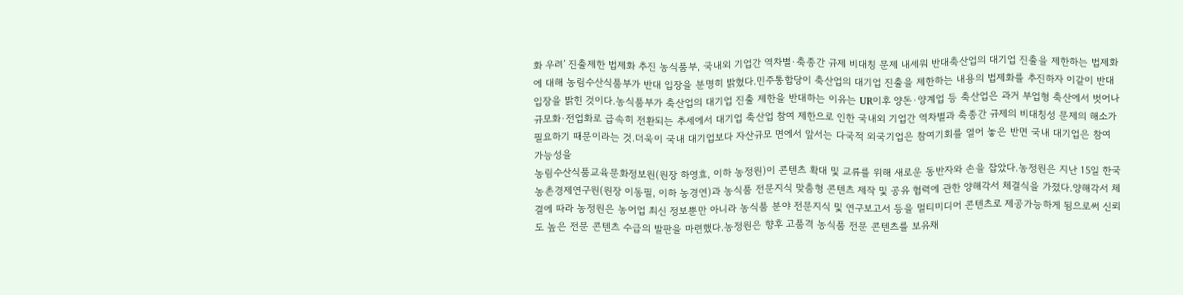화 우려’ 진출제한 법제화 추진 농식품부, 국내외 기업간 역차별·축종간 규제 비대칭 문제 내세워 반대축산업의 대기업 진출을 제한하는 법제화에 대해 농림수산식품부가 반대 입장을 분명히 밝혔다.민주통합당이 축산업의 대기업 진출을 제한하는 내용의 법제화를 추진하자 이같이 반대 입장을 밝힌 것이다.농식품부가 축산업의 대기업 진출 제한을 반대하는 이유는 UR이후 양돈·양계업 등 축산업은 과거 부업형 축산에서 벗어나 규모화·전업화로 급속히 전환되는 추세에서 대기업 축산업 참여 제한으로 인한 국내외 기업간 역차별과 축종간 규제의 비대칭성 문제의 해소가 필요하기 때문이라는 것.더욱이 국내 대기업보다 자산규모 면에서 앞서는 다국적 외국기업은 참여기회를 열어 놓은 반면 국내 대기업은 참여 가능성을
농림수산식품교육문화정보원(원장 하영효, 이하 농정원)이 콘텐츠 확대 및 교류를 위해 새로운 동반자와 손을 잡았다.농정원은 지난 15일 한국농촌경제연구원(원장 이동필, 이하 농경연)과 농식품 전문지식 맞춤형 콘텐츠 제작 및 공유 협력에 관한 양해각서 체결식을 가졌다.양해각서 체결에 따라 농정원은 농어업 최신 정보뿐만 아니라 농식품 분야 전문지식 및 연구보고서 등을 멀티미디어 콘텐츠로 제공가능하게 됨으로써 신뢰도 높은 전문 콘텐츠 수급의 발판을 마련했다.농정원은 향후 고품격 농식품 전문 콘텐츠를 보유채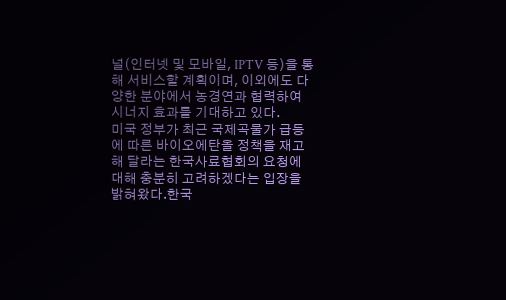널(인터넷 및 모바일, IPTV 등)을 통해 서비스할 계획이며, 이외에도 다양한 분야에서 농경연과 협력하여 시너지 효과를 기대하고 있다.
미국 정부가 최근 국제곡물가 급등에 따른 바이오에탄올 정책을 재고해 달라는 한국사료협회의 요청에 대해 충분히 고려하겠다는 입장을 밝혀왔다.한국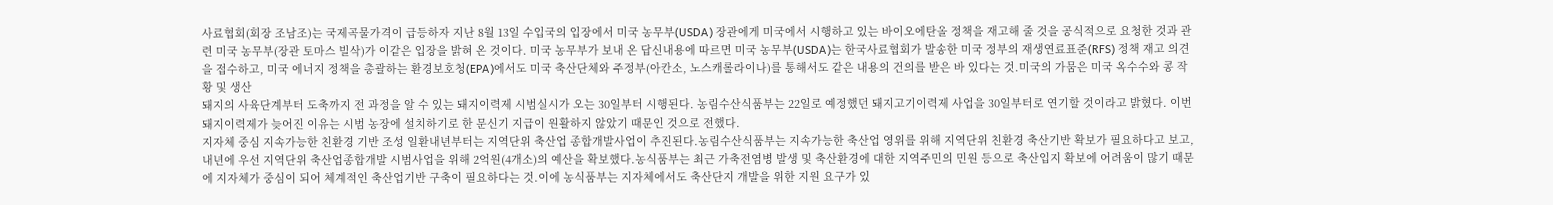사료협회(회장 조남조)는 국제곡물가격이 급등하자 지난 8월 13일 수입국의 입장에서 미국 농무부(USDA) 장관에게 미국에서 시행하고 있는 바이오에탄올 정책을 재고해 줄 것을 공식적으로 요청한 것과 관련 미국 농무부(장관 토마스 빌삭)가 이같은 입장을 밝혀 온 것이다. 미국 농무부가 보내 온 답신내용에 따르면 미국 농무부(USDA)는 한국사료협회가 발송한 미국 정부의 재생연료표준(RFS) 정책 재고 의견을 접수하고, 미국 에너지 정책을 총괄하는 환경보호청(EPA)에서도 미국 축산단체와 주정부(아칸소, 노스캐롤라이나)를 통해서도 같은 내용의 건의를 받은 바 있다는 것.미국의 가뭄은 미국 옥수수와 콩 작황 및 생산
돼지의 사육단계부터 도축까지 전 과정을 알 수 있는 돼지이력제 시범실시가 오는 30일부터 시행된다. 농림수산식품부는 22일로 예정했던 돼지고기이력제 사업을 30일부터로 연기할 것이라고 밝혔다. 이번 돼지이력제가 늦어진 이유는 시범 농장에 설치하기로 한 문신기 지급이 원활하지 않았기 때문인 것으로 전했다.
지자체 중심 지속가능한 친환경 기반 조성 일환내년부터는 지역단위 축산업 종합개발사업이 추진된다.농림수산식품부는 지속가능한 축산업 영위를 위해 지역단위 친환경 축산기반 확보가 필요하다고 보고, 내년에 우선 지역단위 축산업종합개발 시범사업을 위해 2억원(4개소)의 예산을 확보했다.농식품부는 최근 가축전염병 발생 및 축산환경에 대한 지역주민의 민원 등으로 축산입지 확보에 어려움이 많기 때문에 지자체가 중심이 되어 체계적인 축산업기반 구축이 필요하다는 것.이에 농식품부는 지자체에서도 축산단지 개발을 위한 지원 요구가 있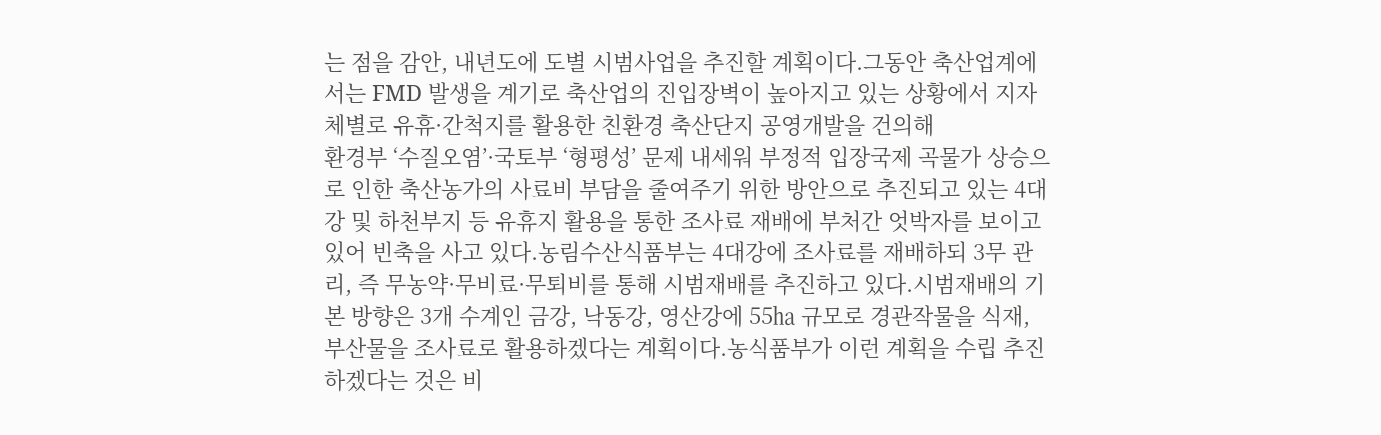는 점을 감안, 내년도에 도별 시범사업을 추진할 계획이다.그동안 축산업계에서는 FMD 발생을 계기로 축산업의 진입장벽이 높아지고 있는 상황에서 지자체별로 유휴·간척지를 활용한 친환경 축산단지 공영개발을 건의해
환경부 ‘수질오염’·국토부 ‘형평성’ 문제 내세워 부정적 입장국제 곡물가 상승으로 인한 축산농가의 사료비 부담을 줄여주기 위한 방안으로 추진되고 있는 4대강 및 하천부지 등 유휴지 활용을 통한 조사료 재배에 부처간 엇박자를 보이고 있어 빈축을 사고 있다.농림수산식품부는 4대강에 조사료를 재배하되 3무 관리, 즉 무농약·무비료·무퇴비를 통해 시범재배를 추진하고 있다.시범재배의 기본 방향은 3개 수계인 금강, 낙동강, 영산강에 55㏊ 규모로 경관작물을 식재, 부산물을 조사료로 활용하겠다는 계획이다.농식품부가 이런 계획을 수립 추진하겠다는 것은 비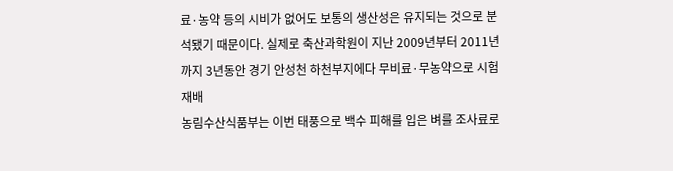료·농약 등의 시비가 없어도 보통의 생산성은 유지되는 것으로 분석됐기 때문이다. 실제로 축산과학원이 지난 2009년부터 2011년까지 3년동안 경기 안성천 하천부지에다 무비료·무농약으로 시험재배
농림수산식품부는 이번 태풍으로 백수 피해를 입은 벼를 조사료로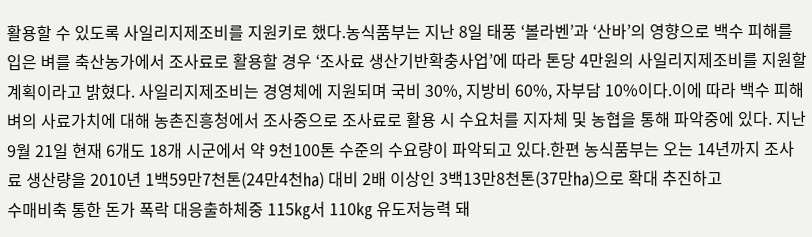활용할 수 있도록 사일리지제조비를 지원키로 했다.농식품부는 지난 8일 태풍 ‘볼라벤’과 ‘산바’의 영향으로 백수 피해를 입은 벼를 축산농가에서 조사료로 활용할 경우 ‘조사료 생산기반확충사업’에 따라 톤당 4만원의 사일리지제조비를 지원할 계획이라고 밝혔다. 사일리지제조비는 경영체에 지원되며 국비 30%, 지방비 60%, 자부담 10%이다.이에 따라 백수 피해 벼의 사료가치에 대해 농촌진흥청에서 조사중으로 조사료로 활용 시 수요처를 지자체 및 농협을 통해 파악중에 있다. 지난 9월 21일 현재 6개도 18개 시군에서 약 9천100톤 수준의 수요량이 파악되고 있다.한편 농식품부는 오는 14년까지 조사료 생산량을 2010년 1백59만7천톤(24만4천㏊) 대비 2배 이상인 3백13만8천톤(37만㏊)으로 확대 추진하고
수매비축 통한 돈가 폭락 대응출하체중 115㎏서 110㎏ 유도저능력 돼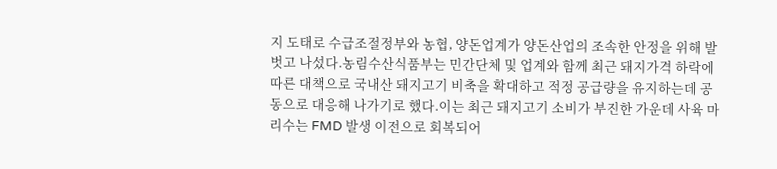지 도태로 수급조절정부와 농협, 양돈업계가 양돈산업의 조속한 안정을 위해 발벗고 나섰다.농림수산식품부는 민간단체 및 업계와 함께 최근 돼지가격 하락에 따른 대책으로 국내산 돼지고기 비축을 확대하고 적정 공급량을 유지하는데 공동으로 대응해 나가기로 했다.이는 최근 돼지고기 소비가 부진한 가운데 사육 마리수는 FMD 발생 이전으로 회복되어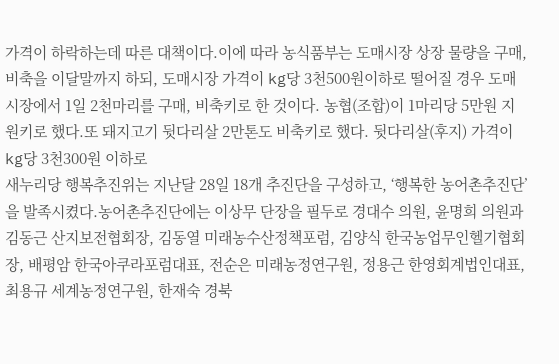가격이 하락하는데 따른 대책이다.이에 따라 농식품부는 도매시장 상장 물량을 구매, 비축을 이달말까지 하되, 도매시장 가격이 kg당 3천500원이하로 떨어질 경우 도매시장에서 1일 2천마리를 구매, 비축키로 한 것이다. 농협(조합)이 1마리당 5만원 지원키로 했다.또 돼지고기 뒷다리살 2만톤도 비축키로 했다. 뒷다리살(후지) 가격이 kg당 3천300원 이하로
새누리당 행복추진위는 지난달 28일 18개 추진단을 구성하고, ‘행복한 농어촌추진단’을 발족시켰다.농어촌추진단에는 이상무 단장을 필두로 경대수 의원, 윤명희 의원과 김동근 산지보전협회장, 김동열 미래농수산정책포럼, 김양식 한국농업무인헬기협회장, 배평암 한국아쿠라포럼대표, 전순은 미래농정연구원, 정용근 한영회계법인대표, 최용규 세계농정연구원, 한재숙 경북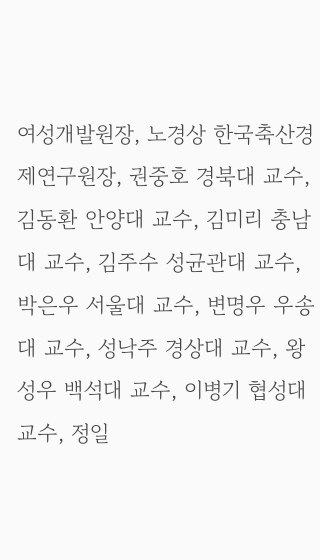여성개발원장, 노경상 한국축산경제연구원장, 권중호 경북대 교수, 김동환 안양대 교수, 김미리 충남대 교수, 김주수 성균관대 교수, 박은우 서울대 교수, 변명우 우송대 교수, 성낙주 경상대 교수, 왕성우 백석대 교수, 이병기 협성대 교수, 정일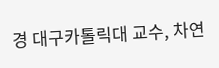경 대구카톨릭대 교수, 차연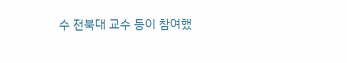수 전북대 교수 등이 참여했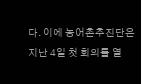다. 이에 농어촌추진단은 지난 4일 첫 회의를 열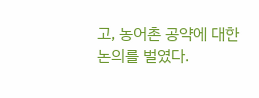고, 농어촌 공약에 대한 논의를 벌였다.